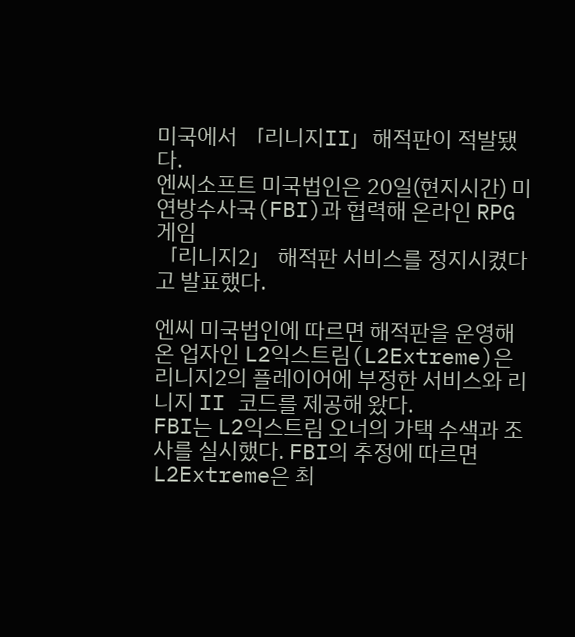미국에서 「리니지II」해적판이 적발됐다.
엔씨소프트 미국법인은 20일(현지시간) 미연방수사국(FBI)과 협력해 온라인 RPG게임
「리니지2」 해적판 서비스를 정지시켰다고 발표했다.

엔씨 미국법인에 따르면 해적판을 운영해온 업자인 L2익스트림(L2Extreme)은
리니지2의 플레이어에 부정한 서비스와 리니지 II 코드를 제공해 왔다.
FBI는 L2익스트림 오너의 가택 수색과 조사를 실시했다. FBI의 추정에 따르면
L2Extreme은 최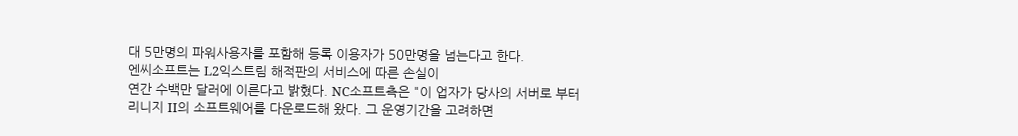대 5만명의 파워사용자를 포함해 등록 이용자가 50만명을 넘는다고 한다.
엔씨소프트는 L2익스트림 해적판의 서비스에 따른 손실이
연간 수백만 달러에 이른다고 밝혔다. NC소프트측은 "이 업자가 당사의 서버로 부터
리니지 II의 소프트웨어를 다운로드해 왔다. 그 운영기간을 고려하면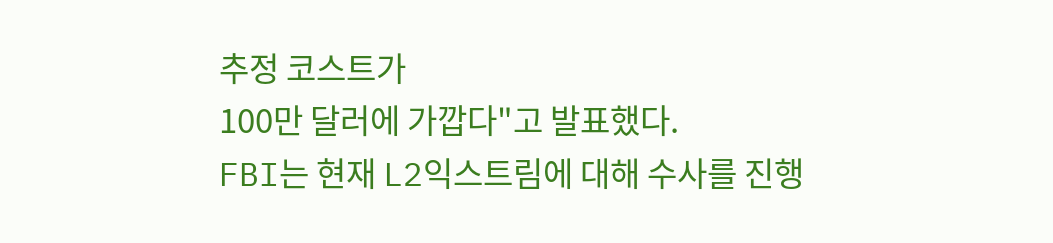추정 코스트가
100만 달러에 가깝다"고 발표했다.
FBI는 현재 L2익스트림에 대해 수사를 진행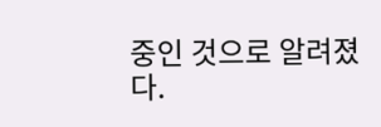중인 것으로 알려졌다.